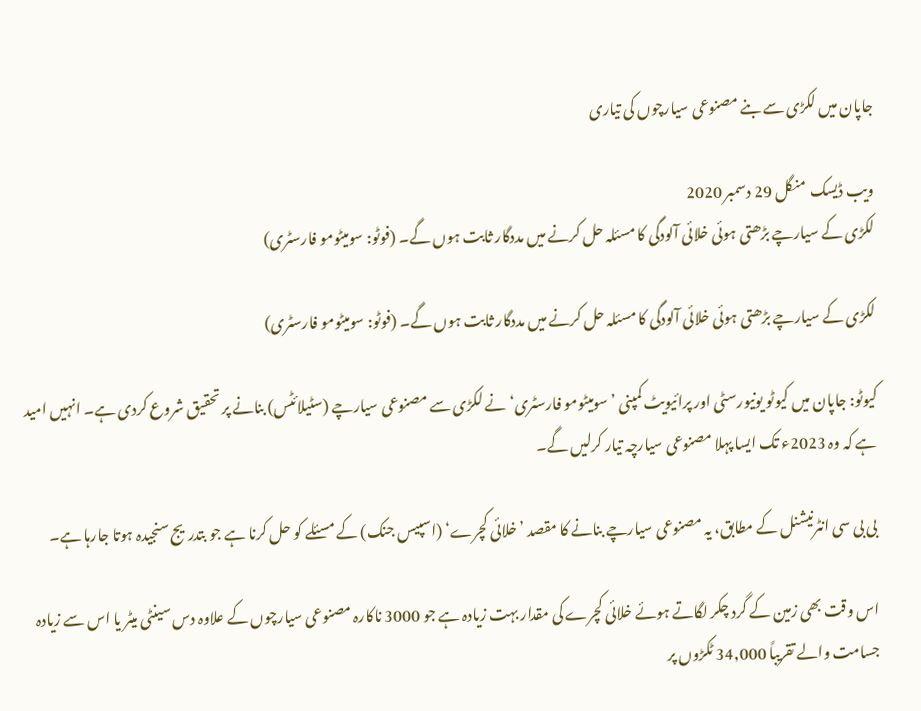جاپان میں لکڑی سے بنے مصنوعی سیارچوں کی تیاری

ویب ڈیسک  منگل 29 دسمبر 2020
لکڑی کے سیارچے بڑھتی ہوئی خلائی آلودگی کا مسئلہ حل کرنے میں مددگار ثابت ہوں گے۔ (فوٹو: سومیٹومو فارسٹری)

لکڑی کے سیارچے بڑھتی ہوئی خلائی آلودگی کا مسئلہ حل کرنے میں مددگار ثابت ہوں گے۔ (فوٹو: سومیٹومو فارسٹری)

کیوٹو: جاپان میں کیوٹو یونیورسٹی اور پرائیویٹ کمپنی ’سومیٹومو فارسٹری‘ نے لکڑی سے مصنوعی سیارچے (سٹیلائٹس) بنانے پر تحقیق شروع کردی ہے۔ انہیں امید ہے کہ وہ 2023ء تک ایسا پہلا مصنوعی سیارچہ تیار کرلیں گے۔

بی بی سی انٹرنیشنل کے مطابق، یہ مصنوعی سیارچے بنانے کا مقصد ’خلائی کچرے‘ (اسپیس جنک) کے مسئلے کو حل کرنا ہے جو بتدریج سنجیدہ ہوتا جارہا ہے۔

اس وقت بھی زمین کے گرد چکر لگاتے ہوئے خلائی کچرے کی مقدار بہت زیادہ ہے جو 3000 ناکارہ مصنوعی سیارچوں کے علاوہ دس سینٹی میٹر یا اس سے زیادہ جسامت والے تقریباً 34,000 ٹکڑوں پر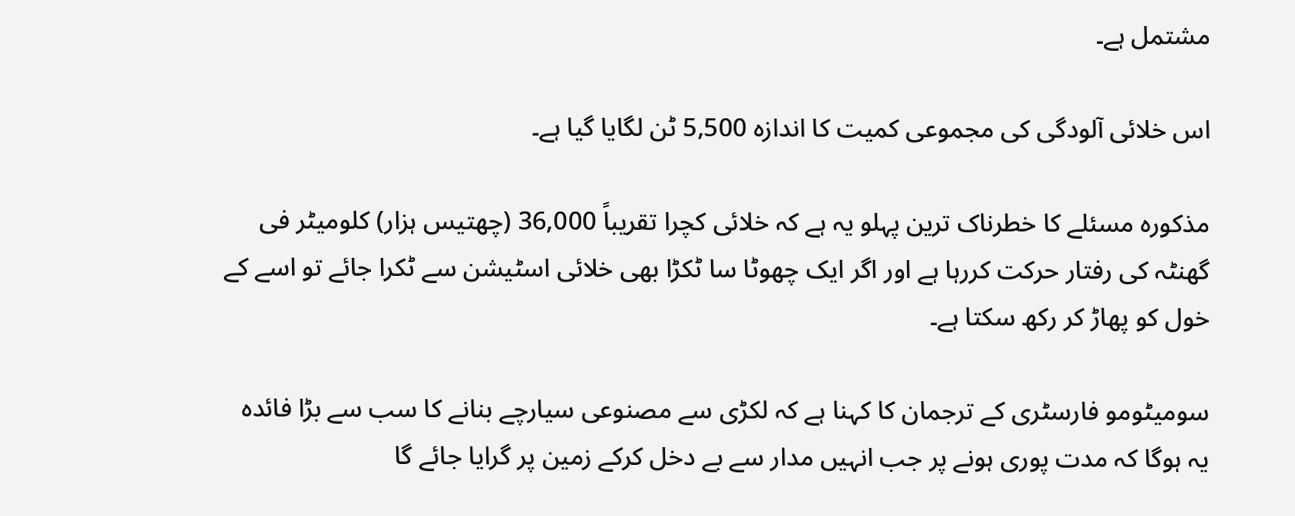مشتمل ہے۔

اس خلائی آلودگی کی مجموعی کمیت کا اندازہ 5,500 ٹن لگایا گیا ہے۔

مذکورہ مسئلے کا خطرناک ترین پہلو یہ ہے کہ خلائی کچرا تقریباً 36,000 (چھتیس ہزار) کلومیٹر فی گھنٹہ کی رفتار حرکت کررہا ہے اور اگر ایک چھوٹا سا ٹکڑا بھی خلائی اسٹیشن سے ٹکرا جائے تو اسے کے خول کو پھاڑ کر رکھ سکتا ہے۔

سومیٹومو فارسٹری کے ترجمان کا کہنا ہے کہ لکڑی سے مصنوعی سیارچے بنانے کا سب سے بڑا فائدہ یہ ہوگا کہ مدت پوری ہونے پر جب انہیں مدار سے بے دخل کرکے زمین پر گرایا جائے گا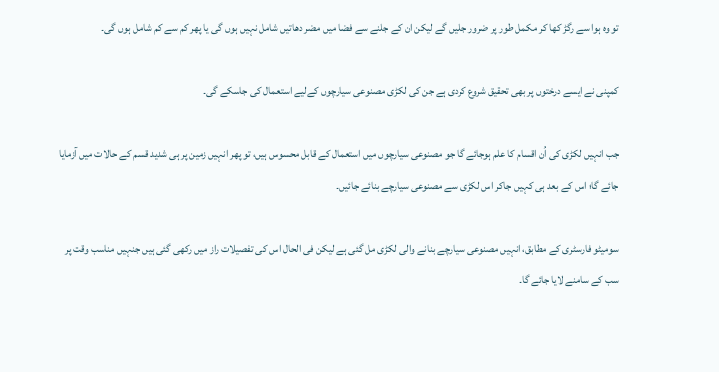تو وہ ہوا سے رگڑ کھا کر مکمل طور پر ضرور جلیں گے لیکن ان کے جلنے سے فضا میں مضر دھاتیں شامل نہیں ہوں گی یا پھر کم سے کم شامل ہوں گی۔

کمپنی نے ایسے درختوں پر بھی تحقیق شروع کردی ہے جن کی لکڑی مصنوعی سیارچوں کےلیے استعمال کی جاسکے گی۔

جب انہیں لکڑی کی اُن اقسام کا علم ہوجائے گا جو مصنوعی سیارچوں میں استعمال کے قابل محسوس ہیں، تو پھر انہیں زمین پر ہی شدید قسم کے حالات میں آزمایا جائے گا؛ اس کے بعد ہی کہیں جاکر اس لکڑی سے مصنوعی سیارچے بنائے جائیں۔

سومیٹو فارسٹری کے مطابق، انہیں مصنوعی سیارچے بنانے والی لکڑی مل گئی ہے لیکن فی الحال اس کی تفصیلات راز میں رکھی گئی ہیں جنہیں مناسب وقت پر سب کے سامنے لایا جائے گا۔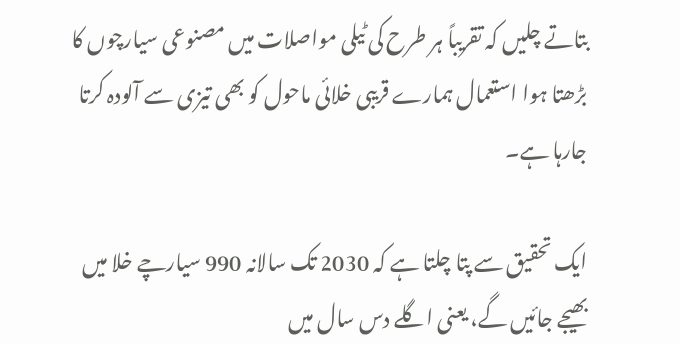بتاتے چلیں کہ تقریباً ہر طرح کی ٹیلی مواصلات میں مصنوعی سیارچوں کا بڑھتا ہوا استعمال ہمارے قریبی خلائی ماحول کو بھی تیزی سے آلودہ کرتا جارہا ہے۔

ایک تحقیق سے پتا چلتا ہے کہ 2030 تک سالانہ 990 سیارچے خلا میں بھیجے جائیں گے، یعنی اگلے دس سال میں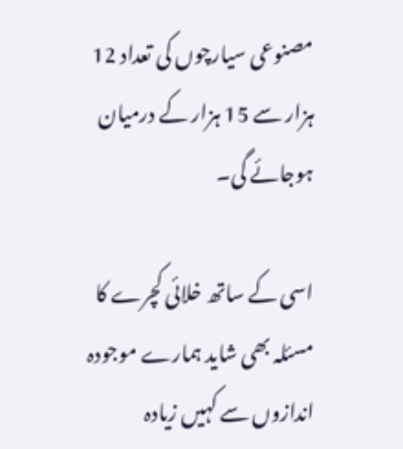مصنوعی سیارچوں کی تعداد 12 ہزار سے 15 ہزار کے درمیان ہوجائے گی۔

اسی کے ساتھ خلائی کچرے کا مسئلہ بھی شاید ہمارے موجودہ اندازوں سے کہیں زیادہ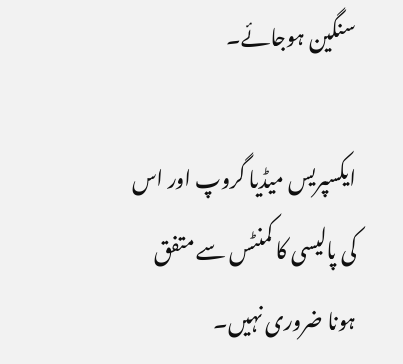سنگین ہوجائے۔

ایکسپریس میڈیا گروپ اور اس کی پالیسی کا کمنٹس سے متفق ہونا ضروری نہیں۔